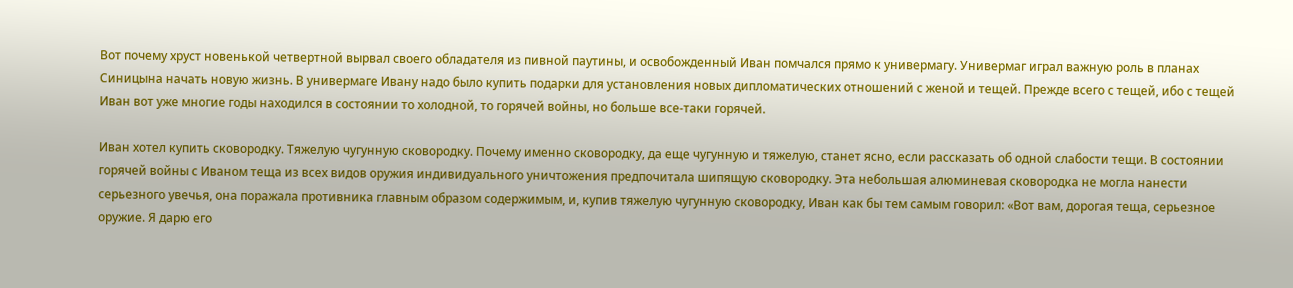Вот почему хруст новенькой четвертной вырвал своего обладателя из пивной паутины, и освобожденный Иван помчался прямо к универмагу. Универмаг играл важную роль в планах Синицына начать новую жизнь. В универмаге Ивану надо было купить подарки для установления новых дипломатических отношений с женой и тещей. Прежде всего с тещей, ибо с тещей Иван вот уже многие годы находился в состоянии то холодной, то горячей войны, но больше все-таки горячей.

Иван хотел купить сковородку. Тяжелую чугунную сковородку. Почему именно сковородку, да еще чугунную и тяжелую, станет ясно, если рассказать об одной слабости тещи. В состоянии горячей войны с Иваном теща из всех видов оружия индивидуального уничтожения предпочитала шипящую сковородку. Эта небольшая алюминевая сковородка не могла нанести серьезного увечья, она поражала противника главным образом содержимым, и, купив тяжелую чугунную сковородку, Иван как бы тем самым говорил: «Вот вам, дорогая теща, серьезное оружие. Я дарю его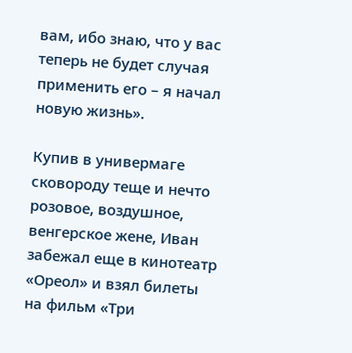вам, ибо знаю, что у вас теперь не будет случая применить его – я начал новую жизнь».

Купив в универмаге сковороду теще и нечто розовое, воздушное, венгерское жене, Иван забежал еще в кинотеатр «Ореол» и взял билеты на фильм «Три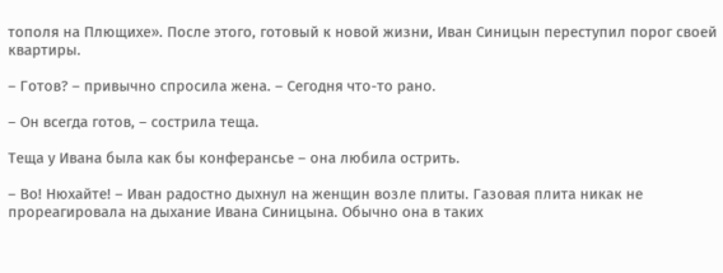тополя на Плющихе». После этого, готовый к новой жизни, Иван Синицын переступил порог своей квартиры.

– Готов? – привычно спросила жена. – Сегодня что-то рано.

– Он всегда готов, – сострила теща.

Теща у Ивана была как бы конферансье – она любила острить.

– Во! Нюхайте! – Иван радостно дыхнул на женщин возле плиты. Газовая плита никак не прореагировала на дыхание Ивана Синицына. Обычно она в таких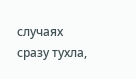случаях сразу тухла,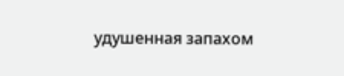удушенная запахом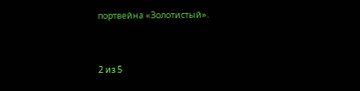портвейна «Золотистый».



2 из 5